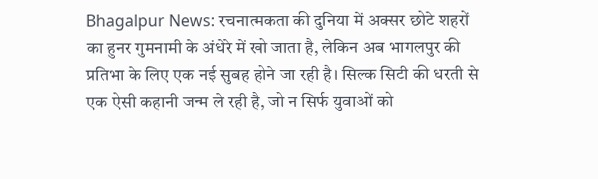Bhagalpur News: रचनात्मकता की दुनिया में अक्सर छोटे शहरों का हुनर गुमनामी के अंधेरे में खो जाता है, लेकिन अब भागलपुर की प्रतिभा के लिए एक नई सुबह होने जा रही है। सिल्क सिटी की धरती से एक ऐसी कहानी जन्म ले रही है, जो न सिर्फ युवाओं को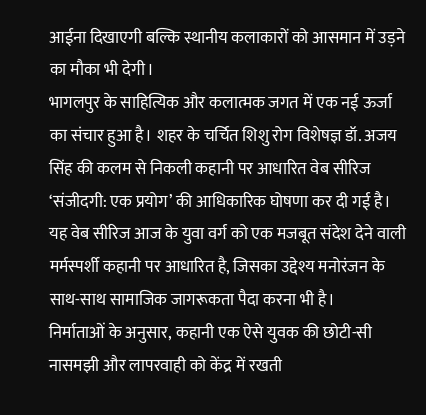आईना दिखाएगी बल्कि स्थानीय कलाकारों को आसमान में उड़ने का मौका भी देगी।
भागलपुर के साहित्यिक और कलात्मक जगत में एक नई ऊर्जा का संचार हुआ है। शहर के चर्चित शिशु रोग विशेषज्ञ डॉ. अजय सिंह की कलम से निकली कहानी पर आधारित वेब सीरिज ‘संजीदगी: एक प्रयोग’ की आधिकारिक घोषणा कर दी गई है। यह वेब सीरिज आज के युवा वर्ग को एक मजबूत संदेश देने वाली मर्मस्पर्शी कहानी पर आधारित है, जिसका उद्देश्य मनोरंजन के साथ-साथ सामाजिक जागरूकता पैदा करना भी है।
निर्माताओं के अनुसार, कहानी एक ऐसे युवक की छोटी-सी नासमझी और लापरवाही को केंद्र में रखती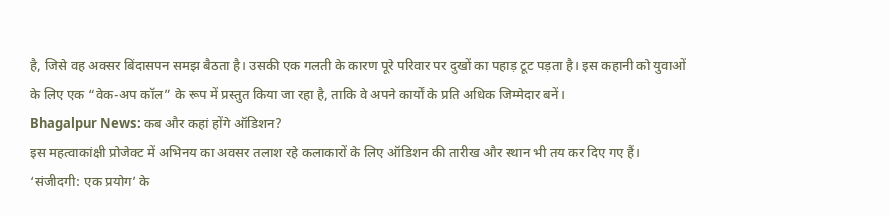है, जिसे वह अक्सर बिंदासपन समझ बैठता है। उसकी एक गलती के कारण पूरे परिवार पर दुखों का पहाड़ टूट पड़ता है। इस कहानी को युवाओं के लिए एक “वेक-अप कॉल” के रूप में प्रस्तुत किया जा रहा है, ताकि वे अपने कार्यों के प्रति अधिक जिम्मेदार बनें।
Bhagalpur News: कब और कहां होंगे ऑडिशन?
इस महत्वाकांक्षी प्रोजेक्ट में अभिनय का अवसर तलाश रहे कलाकारों के लिए ऑडिशन की तारीख और स्थान भी तय कर दिए गए हैं। ‘संजीदगी: एक प्रयोग’ के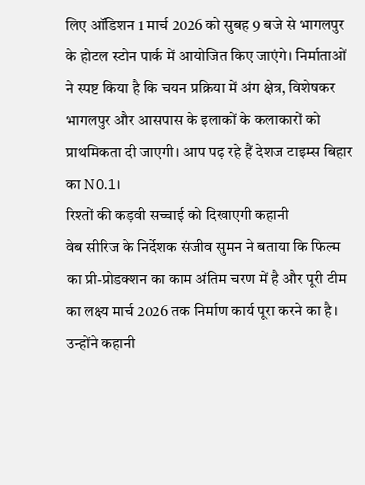लिए ऑडिशन 1 मार्च 2026 को सुबह 9 बजे से भागलपुर के होटल स्टोन पार्क में आयोजित किए जाएंगे। निर्माताओं ने स्पष्ट किया है कि चयन प्रक्रिया में अंग क्षेत्र, विशेषकर भागलपुर और आसपास के इलाकों के कलाकारों को प्राथमिकता दी जाएगी। आप पढ़ रहे हैं देशज टाइम्स बिहार का N0.1।
रिश्तों की कड़वी सच्चाई को दिखाएगी कहानी
वेब सीरिज के निर्देशक संजीव सुमन ने बताया कि फिल्म का प्री-प्रोडक्शन का काम अंतिम चरण में है और पूरी टीम का लक्ष्य मार्च 2026 तक निर्माण कार्य पूरा करने का है। उन्होंने कहानी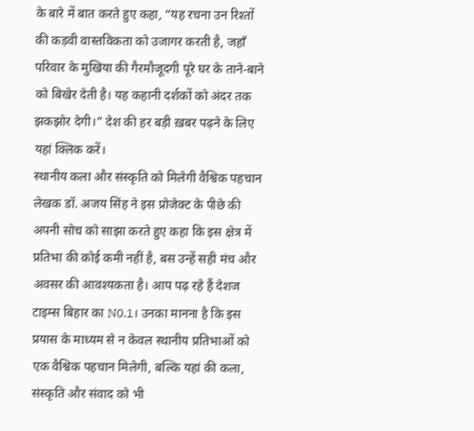के बारे में बात करते हुए कहा, “यह रचना उन रिश्तों की कड़वी वास्तविकता को उजागर करती है, जहाँ परिवार के मुखिया की गैरमौजूदगी पूरे घर के ताने-बाने को बिखेर देती है। यह कहानी दर्शकों को अंदर तक झकझोर देगी।” देश की हर बड़ी ख़बर पढ़ने के लिए यहां क्लिक करें।
स्थानीय कला और संस्कृति को मिलेगी वैश्विक पहचान
लेखक डॉ. अजय सिंह ने इस प्रोजेक्ट के पीछे की अपनी सोच को साझा करते हुए कहा कि इस क्षेत्र में प्रतिभा की कोई कमी नहीं है, बस उन्हें सही मंच और अवसर की आवश्यकता है। आप पढ़ रहे हैं देशज टाइम्स बिहार का N0.1। उनका मानना है कि इस प्रयास के माध्यम से न केवल स्थानीय प्रतिभाओं को एक वैश्विक पहचान मिलेगी, बल्कि यहां की कला, संस्कृति और संवाद को भी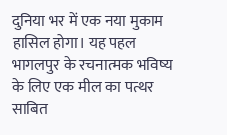दुनिया भर में एक नया मुकाम हासिल होगा। यह पहल भागलपुर के रचनात्मक भविष्य के लिए एक मील का पत्थर साबित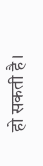हो सकती है।